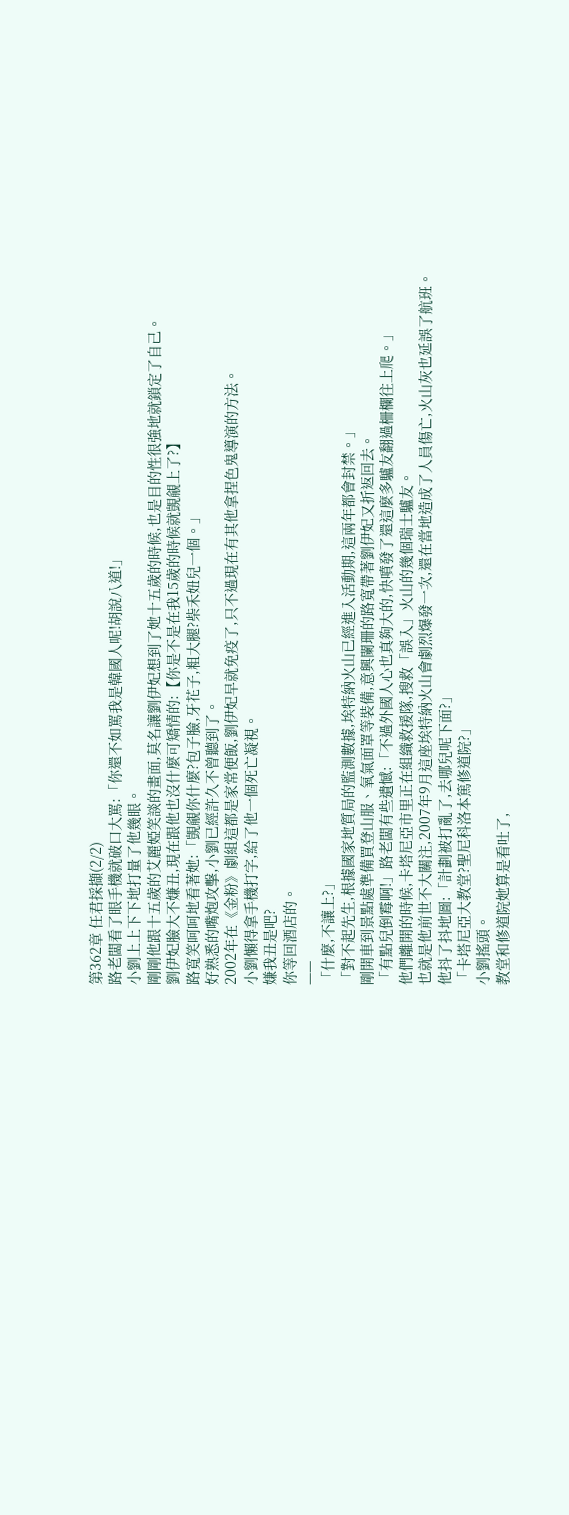第362章 任君採擷(2/2)
路老闆看了眼手機就破口大罵:「你還不如罵我是韓國人呢!胡說八道!」
小劉上上下下地打量了他幾眼。
剛剛他跟十五歲的艾麗婭笑談的畫面,莫名讓劉伊妃想到了她十五歲的時候,也是目的性很強地就鎖定了自己。
劉伊妃臉大不嫌丑,現在跟他也沒什麼可矯情的:【你是不是在我15歲的時候就覬覦上了?】
路寬笑呵呵地看著她:「覬覦你什麼?包子臉,牙花子,粗大腿?柴禾妞兒一個。」
好熟悉的嘴炮攻擊,小劉已經許久不曾聽到了。
2002年在《金粉》劇組這都是家常便飯,劉伊妃早就免疫了,只不過現在有其他拿捏色鬼導演的方法。
小劉懶得拿手機打字,給了他一個死亡凝視。
嫌我丑是吧?
你等回酒店的。
——
「什麼,不讓上?」
「對不起先生,根據國家地質局的監測數據,埃特納火山已經進入活動期,這兩年都會封禁。」
剛開車到景點處準備買登山服、氧氣面罩等裝備,意興闌珊的路寬帶著劉伊妃又折返回去。
「有點兒倒霉啊!」路老闆有些遺憾:「不過外國人心也真夠大的,快噴發了還這麼多驢友翻過柵欄往上爬。」
他們離開的時候,卡塔尼亞市里正在組織救援隊,搜救「誤入」火山的幾個瑞士驢友。
也就是他前世不大關注,2007年9月這座埃特納火山會劇烈爆發一次,還在當地造成了人員傷亡,火山灰也延誤了航班。
他抖了抖地圖:「計劃被打亂了,去哪兒呢下面?」
「卡塔尼亞大教堂?聖尼科洛本篤修道院?」
小劉搖頭。
教堂和修道院她算是看吐了,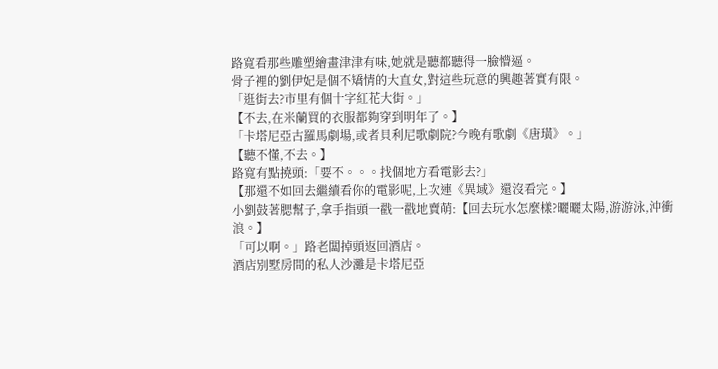路寬看那些雕塑繪畫津津有味,她就是聽都聽得一臉懵逼。
骨子裡的劉伊妃是個不矯情的大直女,對這些玩意的興趣著實有限。
「逛街去?市里有個十字紅花大街。」
【不去,在米蘭買的衣服都夠穿到明年了。】
「卡塔尼亞古羅馬劇場,或者貝利尼歌劇院?今晚有歌劇《唐璜》。」
【聽不懂,不去。】
路寬有點撓頭:「要不。。。找個地方看電影去?」
【那還不如回去繼續看你的電影呢,上次連《異域》還沒看完。】
小劉鼓著腮幫子,拿手指頭一戳一戳地賣萌:【回去玩水怎麼樣?曬曬太陽,游游泳,沖衝浪。】
「可以啊。」路老闆掉頭返回酒店。
酒店別墅房間的私人沙灘是卡塔尼亞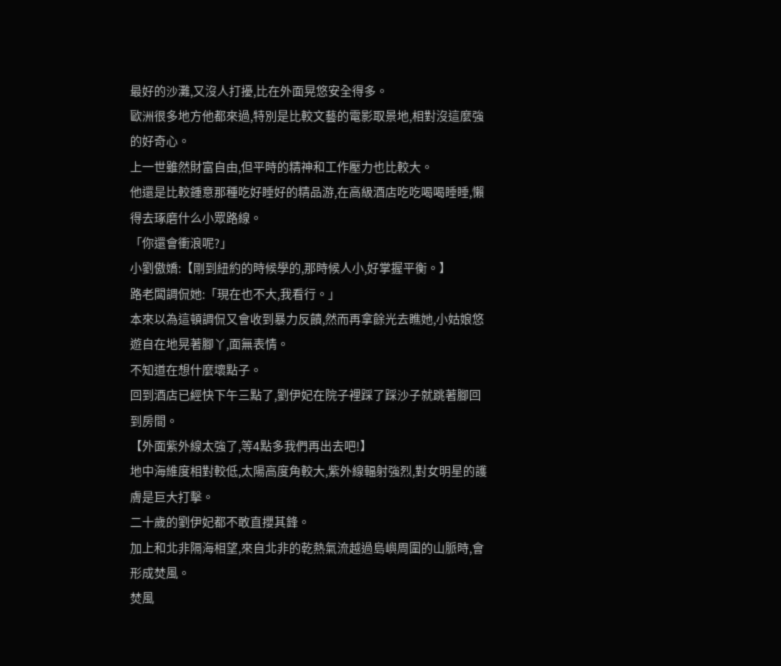最好的沙灘,又沒人打擾,比在外面晃悠安全得多。
歐洲很多地方他都來過,特別是比較文藝的電影取景地,相對沒這麼強的好奇心。
上一世雖然財富自由,但平時的精神和工作壓力也比較大。
他還是比較鍾意那種吃好睡好的精品游,在高級酒店吃吃喝喝睡睡,懶得去琢磨什么小眾路線。
「你還會衝浪呢?」
小劉傲嬌:【剛到紐約的時候學的,那時候人小,好掌握平衡。】
路老闆調侃她:「現在也不大,我看行。」
本來以為這頓調侃又會收到暴力反饋,然而再拿餘光去瞧她,小姑娘悠遊自在地晃著腳丫,面無表情。
不知道在想什麼壞點子。
回到酒店已經快下午三點了,劉伊妃在院子裡踩了踩沙子就跳著腳回到房間。
【外面紫外線太強了,等4點多我們再出去吧!】
地中海維度相對較低,太陽高度角較大,紫外線輻射強烈,對女明星的護膚是巨大打擊。
二十歲的劉伊妃都不敢直攖其鋒。
加上和北非隔海相望,來自北非的乾熱氣流越過島嶼周圍的山脈時,會形成焚風。
焚風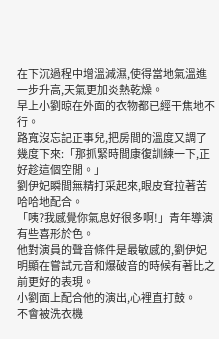在下沉過程中增溫減濕,使得當地氣溫進一步升高,天氣更加炎熱乾燥。
早上小劉晾在外面的衣物都已經干焦地不行。
路寬沒忘記正事兒,把房間的溫度又調了幾度下來:「那抓緊時間康復訓練一下,正好趁這個空閒。」
劉伊妃瞬間無精打采起來,眼皮耷拉著苦哈哈地配合。
「咦?我感覺你氣息好很多啊!」青年導演有些喜形於色。
他對演員的聲音條件是最敏感的,劉伊妃明顯在嘗試元音和爆破音的時候有著比之前更好的表現。
小劉面上配合他的演出,心裡直打鼓。
不會被洗衣機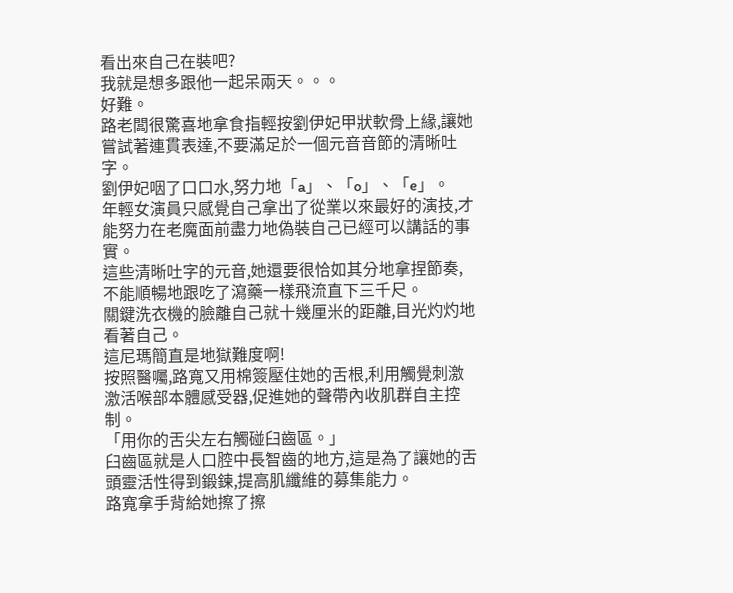看出來自己在裝吧?
我就是想多跟他一起呆兩天。。。
好難。
路老闆很驚喜地拿食指輕按劉伊妃甲狀軟骨上緣,讓她嘗試著連貫表達,不要滿足於一個元音音節的清晰吐字。
劉伊妃咽了口口水,努力地「a」、「o」、「e」。
年輕女演員只感覺自己拿出了從業以來最好的演技,才能努力在老魔面前盡力地偽裝自己已經可以講話的事實。
這些清晰吐字的元音,她還要很恰如其分地拿捏節奏,不能順暢地跟吃了瀉藥一樣飛流直下三千尺。
關鍵洗衣機的臉離自己就十幾厘米的距離,目光灼灼地看著自己。
這尼瑪簡直是地獄難度啊!
按照醫囑,路寬又用棉簽壓住她的舌根,利用觸覺刺激激活喉部本體感受器,促進她的聲帶內收肌群自主控制。
「用你的舌尖左右觸碰臼齒區。」
臼齒區就是人口腔中長智齒的地方,這是為了讓她的舌頭靈活性得到鍛鍊,提高肌纖維的募集能力。
路寬拿手背給她擦了擦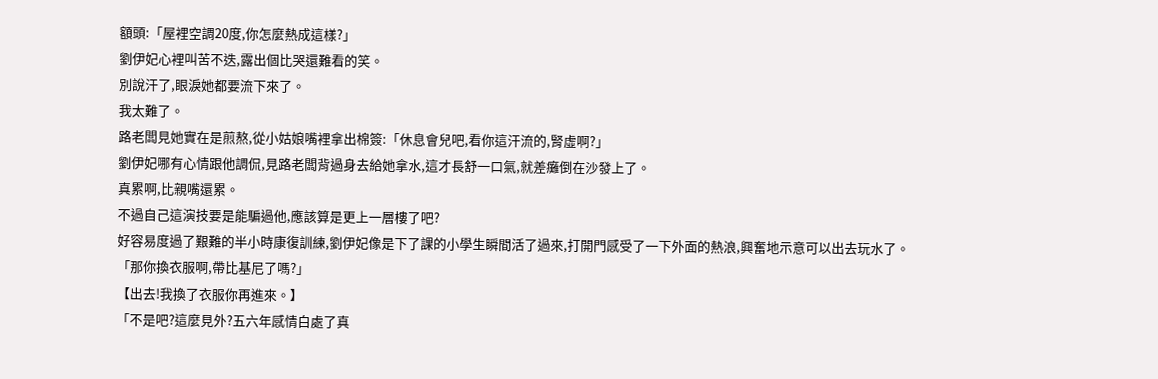額頭:「屋裡空調20度,你怎麼熱成這樣?」
劉伊妃心裡叫苦不迭,露出個比哭還難看的笑。
別說汗了,眼淚她都要流下來了。
我太難了。
路老闆見她實在是煎熬,從小姑娘嘴裡拿出棉簽:「休息會兒吧,看你這汗流的,腎虛啊?」
劉伊妃哪有心情跟他調侃,見路老闆背過身去給她拿水,這才長舒一口氣,就差癱倒在沙發上了。
真累啊,比親嘴還累。
不過自己這演技要是能騙過他,應該算是更上一層樓了吧?
好容易度過了艱難的半小時康復訓練,劉伊妃像是下了課的小學生瞬間活了過來,打開門感受了一下外面的熱浪,興奮地示意可以出去玩水了。
「那你換衣服啊,帶比基尼了嗎?」
【出去!我換了衣服你再進來。】
「不是吧?這麼見外?五六年感情白處了真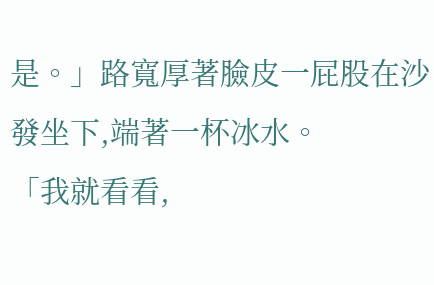是。」路寬厚著臉皮一屁股在沙發坐下,端著一杯冰水。
「我就看看,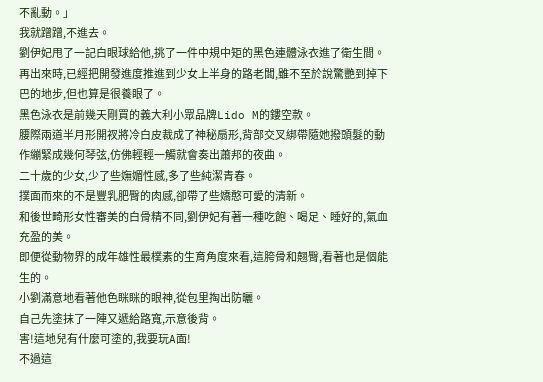不亂動。」
我就蹭蹭,不進去。
劉伊妃甩了一記白眼球給他,挑了一件中規中矩的黑色連體泳衣進了衛生間。
再出來時,已經把開發進度推進到少女上半身的路老闆,雖不至於說驚艷到掉下巴的地步,但也算是很養眼了。
黑色泳衣是前幾天剛買的義大利小眾品牌Lido M的鏤空款。
腰際兩道半月形開衩將冷白皮裁成了神秘扇形,背部交叉綁帶隨她撥頭髮的動作繃緊成幾何琴弦,仿佛輕輕一觸就會奏出蕭邦的夜曲。
二十歲的少女,少了些嫵媚性感,多了些純潔青春。
撲面而來的不是豐乳肥臀的肉感,卻帶了些嬌憨可愛的清新。
和後世畸形女性審美的白骨精不同,劉伊妃有著一種吃飽、喝足、睡好的,氣血充盈的美。
即便從動物界的成年雄性最樸素的生育角度來看,這胯骨和翹臀,看著也是個能生的。
小劉滿意地看著他色眯眯的眼神,從包里掏出防曬。
自己先塗抹了一陣又遞給路寬,示意後背。
害!這地兒有什麼可塗的,我要玩A面!
不過這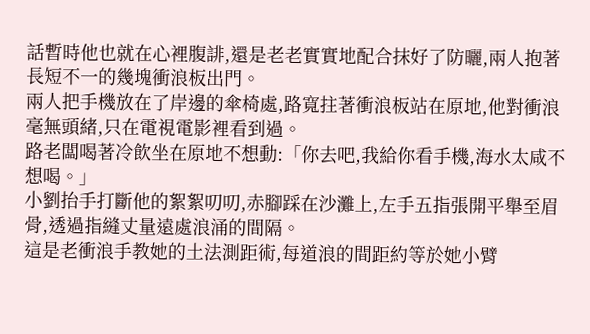話暫時他也就在心裡腹誹,還是老老實實地配合抹好了防曬,兩人抱著長短不一的幾塊衝浪板出門。
兩人把手機放在了岸邊的傘椅處,路寬拄著衝浪板站在原地,他對衝浪毫無頭緒,只在電視電影裡看到過。
路老闆喝著冷飲坐在原地不想動:「你去吧,我給你看手機,海水太咸不想喝。」
小劉抬手打斷他的絮絮叨叨,赤腳踩在沙灘上,左手五指張開平舉至眉骨,透過指縫丈量遠處浪涌的間隔。
這是老衝浪手教她的土法測距術,每道浪的間距約等於她小臂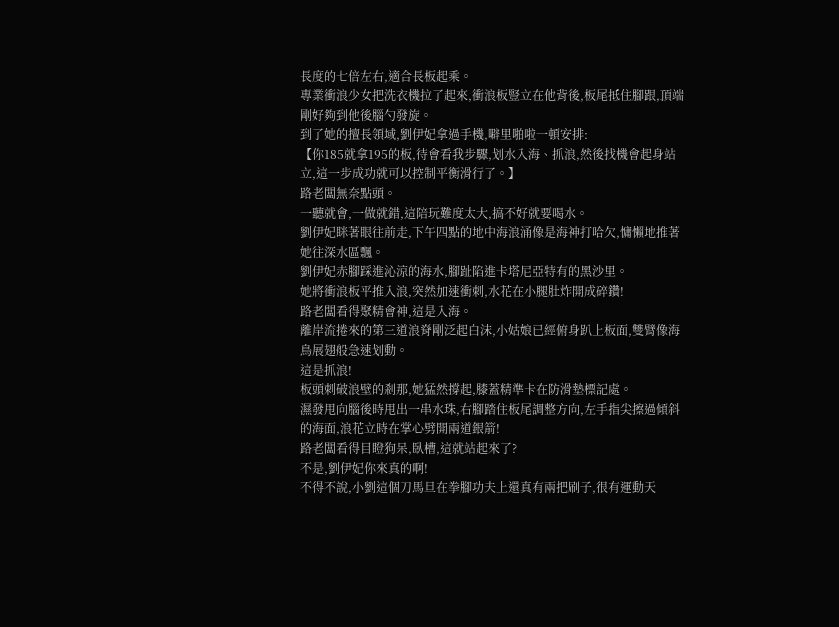長度的七倍左右,適合長板起乘。
專業衝浪少女把洗衣機拉了起來,衝浪板豎立在他背後,板尾抵住腳跟,頂端剛好夠到他後腦勺發旋。
到了她的擅長領域,劉伊妃拿過手機,噼里啪啦一頓安排:
【你185就拿195的板,待會看我步驟,划水入海、抓浪,然後找機會起身站立,這一步成功就可以控制平衡滑行了。】
路老闆無奈點頭。
一聽就會,一做就錯,這陪玩難度太大,搞不好就要喝水。
劉伊妃眯著眼往前走,下午四點的地中海浪涌像是海神打哈欠,慵懶地推著她往深水區飄。
劉伊妃赤腳踩進沁涼的海水,腳趾陷進卡塔尼亞特有的黑沙里。
她將衝浪板平推入浪,突然加速衝刺,水花在小腿肚炸開成碎鑽!
路老闆看得聚精會神,這是入海。
離岸流捲來的第三道浪脊剛泛起白沫,小姑娘已經俯身趴上板面,雙臂像海鳥展翅般急速划動。
這是抓浪!
板頭刺破浪壁的剎那,她猛然撐起,膝蓋精準卡在防滑墊標記處。
濕發甩向腦後時甩出一串水珠,右腳踏住板尾調整方向,左手指尖擦過傾斜的海面,浪花立時在掌心劈開兩道銀箭!
路老闆看得目瞪狗呆,臥槽,這就站起來了?
不是,劉伊妃你來真的啊!
不得不說,小劉這個刀馬旦在拳腳功夫上還真有兩把刷子,很有運動天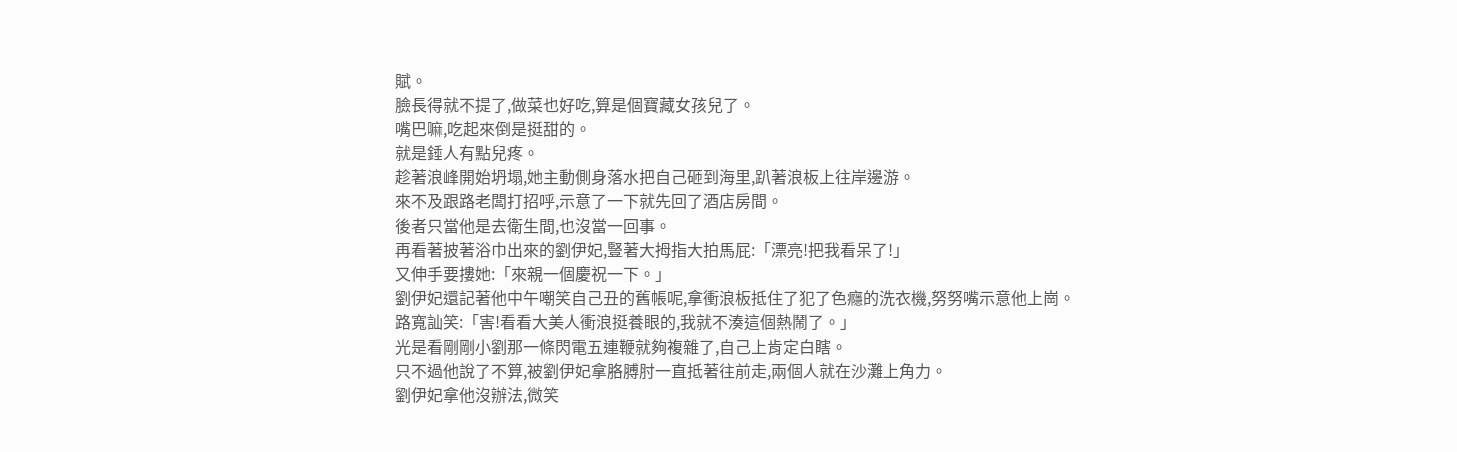賦。
臉長得就不提了,做菜也好吃,算是個寶藏女孩兒了。
嘴巴嘛,吃起來倒是挺甜的。
就是錘人有點兒疼。
趁著浪峰開始坍塌,她主動側身落水把自己砸到海里,趴著浪板上往岸邊游。
來不及跟路老闆打招呼,示意了一下就先回了酒店房間。
後者只當他是去衛生間,也沒當一回事。
再看著披著浴巾出來的劉伊妃,豎著大拇指大拍馬屁:「漂亮!把我看呆了!」
又伸手要摟她:「來親一個慶祝一下。」
劉伊妃還記著他中午嘲笑自己丑的舊帳呢,拿衝浪板抵住了犯了色癮的洗衣機,努努嘴示意他上崗。
路寬訕笑:「害!看看大美人衝浪挺養眼的,我就不湊這個熱鬧了。」
光是看剛剛小劉那一條閃電五連鞭就夠複雜了,自己上肯定白瞎。
只不過他說了不算,被劉伊妃拿胳膊肘一直抵著往前走,兩個人就在沙灘上角力。
劉伊妃拿他沒辦法,微笑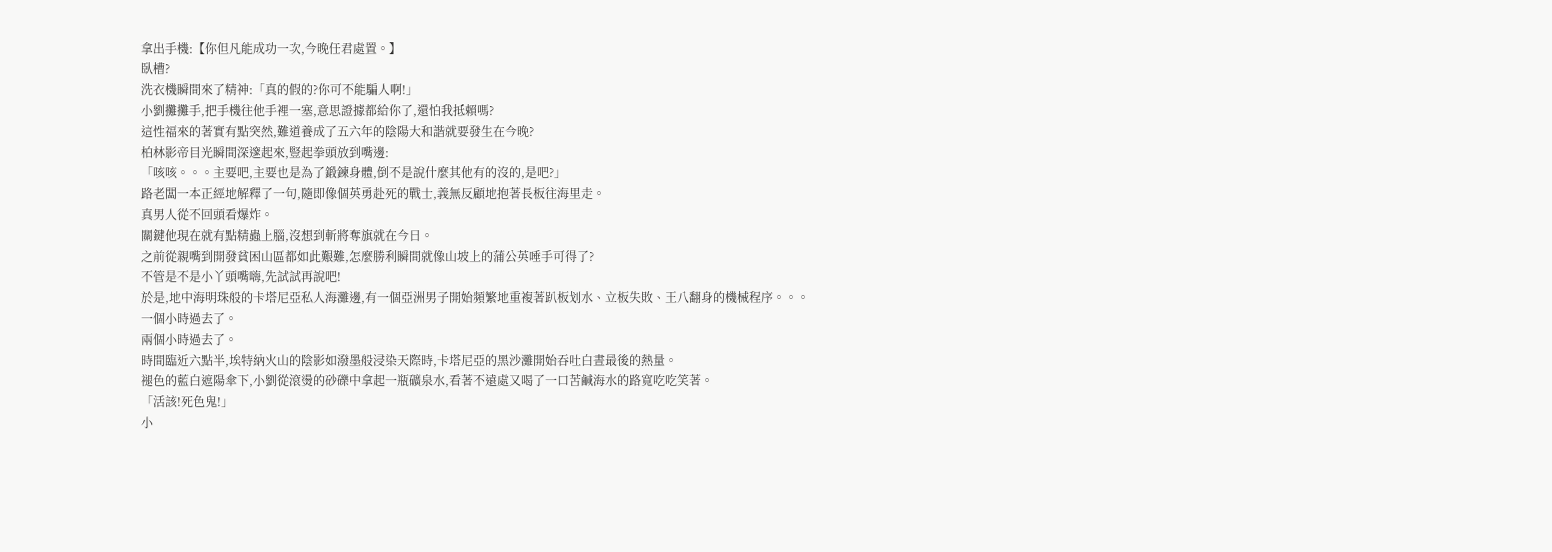拿出手機:【你但凡能成功一次,今晚任君處置。】
臥槽?
洗衣機瞬間來了精神:「真的假的?你可不能騙人啊!」
小劉攤攤手,把手機往他手裡一塞,意思證據都給你了,還怕我抵賴嗎?
這性福來的著實有點突然,難道養成了五六年的陰陽大和諧就要發生在今晚?
柏林影帝目光瞬間深邃起來,豎起拳頭放到嘴邊:
「咳咳。。。主要吧,主要也是為了鍛鍊身體,倒不是說什麼其他有的沒的,是吧?」
路老闆一本正經地解釋了一句,隨即像個英勇赴死的戰士,義無反顧地抱著長板往海里走。
真男人從不回頭看爆炸。
關鍵他現在就有點精蟲上腦,沒想到斬將奪旗就在今日。
之前從親嘴到開發貧困山區都如此艱難,怎麼勝利瞬間就像山坡上的蒲公英唾手可得了?
不管是不是小丫頭嘴嗨,先試試再說吧!
於是,地中海明珠般的卡塔尼亞私人海灘邊,有一個亞洲男子開始頻繁地重複著趴板划水、立板失敗、王八翻身的機械程序。。。
一個小時過去了。
兩個小時過去了。
時間臨近六點半,埃特納火山的陰影如潑墨般浸染天際時,卡塔尼亞的黑沙灘開始吞吐白晝最後的熱量。
褪色的藍白遮陽傘下,小劉從滾燙的砂礫中拿起一瓶礦泉水,看著不遠處又喝了一口苦鹹海水的路寬吃吃笑著。
「活該!死色鬼!」
小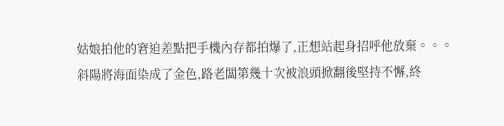姑娘拍他的窘迫差點把手機內存都拍爆了,正想站起身招呼他放棄。。。
斜陽將海面染成了金色,路老闆第幾十次被浪頭掀翻後堅持不懈,終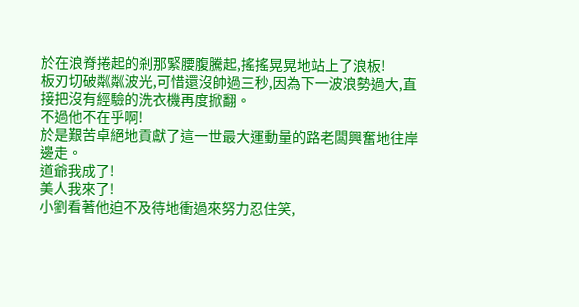於在浪脊捲起的剎那緊腰腹騰起,搖搖晃晃地站上了浪板!
板刃切破粼粼波光,可惜還沒帥過三秒,因為下一波浪勢過大,直接把沒有經驗的洗衣機再度掀翻。
不過他不在乎啊!
於是艱苦卓絕地貢獻了這一世最大運動量的路老闆興奮地往岸邊走。
道爺我成了!
美人我來了!
小劉看著他迫不及待地衝過來努力忍住笑,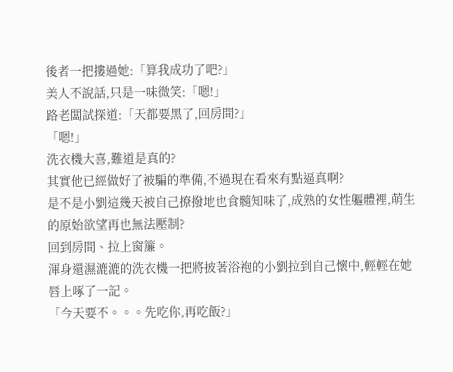後者一把摟過她:「算我成功了吧?」
美人不說話,只是一味微笑:「嗯!」
路老闆試探道:「天都要黑了,回房間?」
「嗯!」
洗衣機大喜,難道是真的?
其實他已經做好了被騙的準備,不過現在看來有點逼真啊?
是不是小劉這幾天被自己撩撥地也食髓知味了,成熟的女性軀體裡,萌生的原始欲望再也無法壓制?
回到房間、拉上窗簾。
渾身還濕漉漉的洗衣機一把將披著浴袍的小劉拉到自己懷中,輕輕在她唇上啄了一記。
「今天要不。。。先吃你,再吃飯?」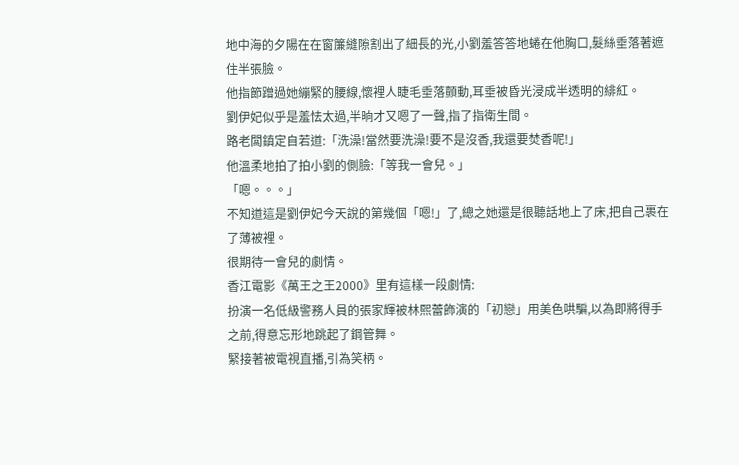地中海的夕陽在在窗簾縫隙割出了細長的光,小劉羞答答地蜷在他胸口,髮絲垂落著遮住半張臉。
他指節蹭過她繃緊的腰線,懷裡人睫毛垂落顫動,耳垂被昏光浸成半透明的緋紅。
劉伊妃似乎是羞怯太過,半晌才又嗯了一聲,指了指衛生間。
路老闆鎮定自若道:「洗澡!當然要洗澡!要不是沒香,我還要焚香呢!」
他溫柔地拍了拍小劉的側臉:「等我一會兒。」
「嗯。。。」
不知道這是劉伊妃今天說的第幾個「嗯!」了,總之她還是很聽話地上了床,把自己裹在了薄被裡。
很期待一會兒的劇情。
香江電影《萬王之王2000》里有這樣一段劇情:
扮演一名低級警務人員的張家輝被林熙蕾飾演的「初戀」用美色哄騙,以為即將得手之前,得意忘形地跳起了鋼管舞。
緊接著被電視直播,引為笑柄。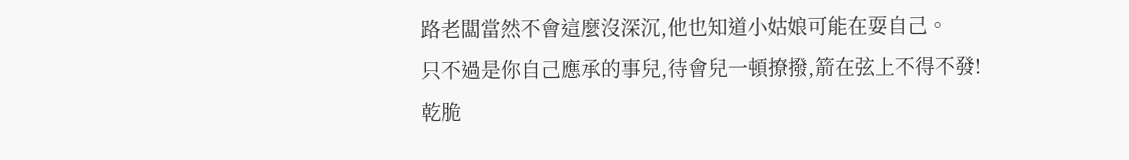路老闆當然不會這麼沒深沉,他也知道小姑娘可能在耍自己。
只不過是你自己應承的事兒,待會兒一頓撩撥,箭在弦上不得不發!
乾脆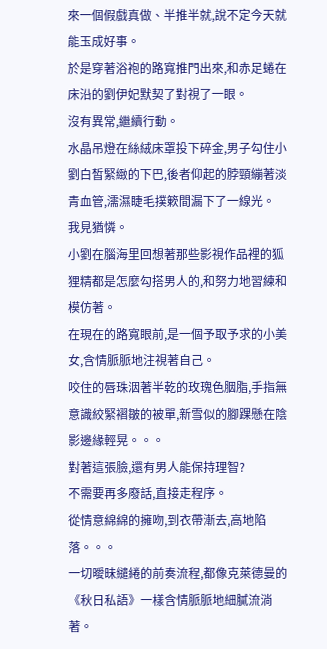來一個假戲真做、半推半就,說不定今天就能玉成好事。
於是穿著浴袍的路寬推門出來,和赤足蜷在床沿的劉伊妃默契了對視了一眼。
沒有異常,繼續行動。
水晶吊燈在絲絨床罩投下碎金,男子勾住小劉白皙緊緻的下巴,後者仰起的脖頸繃著淡青血管,濡濕睫毛撲簌間漏下了一線光。
我見猶憐。
小劉在腦海里回想著那些影視作品裡的狐狸精都是怎麼勾搭男人的,和努力地習練和模仿著。
在現在的路寬眼前,是一個予取予求的小美女,含情脈脈地注視著自己。
咬住的唇珠洇著半乾的玫瑰色胭脂,手指無意識絞緊褶皺的被單,新雪似的腳踝懸在陰影邊緣輕晃。。。
對著這張臉,還有男人能保持理智?
不需要再多廢話,直接走程序。
從情意綿綿的擁吻,到衣帶漸去,高地陷落。。。
一切曖昧繾綣的前奏流程,都像克萊德曼的《秋日私語》一樣含情脈脈地細膩流淌著。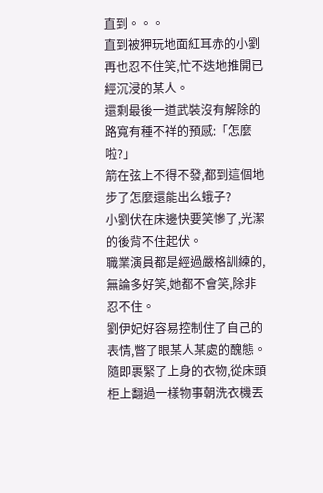直到。。。
直到被狎玩地面紅耳赤的小劉再也忍不住笑,忙不迭地推開已經沉浸的某人。
還剩最後一道武裝沒有解除的路寬有種不祥的預感:「怎麼啦?」
箭在弦上不得不發,都到這個地步了怎麼還能出么蛾子?
小劉伏在床邊快要笑慘了,光潔的後背不住起伏。
職業演員都是經過嚴格訓練的,無論多好笑,她都不會笑,除非忍不住。
劉伊妃好容易控制住了自己的表情,瞥了眼某人某處的醜態。
隨即裹緊了上身的衣物,從床頭柜上翻過一樣物事朝洗衣機丟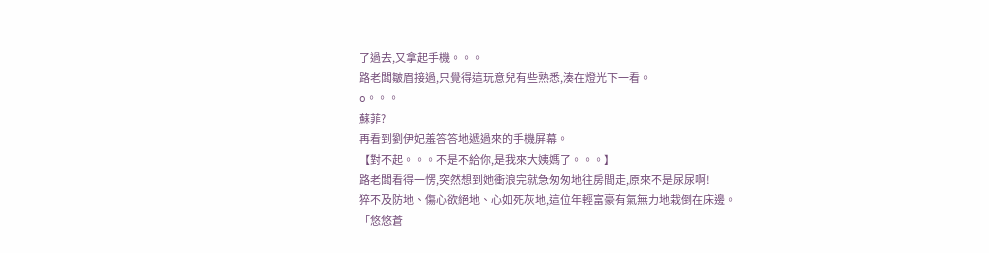了過去,又拿起手機。。。
路老闆皺眉接過,只覺得這玩意兒有些熟悉,湊在燈光下一看。
o。。。
蘇菲?
再看到劉伊妃羞答答地遞過來的手機屏幕。
【對不起。。。不是不給你,是我來大姨媽了。。。】
路老闆看得一愣,突然想到她衝浪完就急匆匆地往房間走,原來不是尿尿啊!
猝不及防地、傷心欲絕地、心如死灰地,這位年輕富豪有氣無力地栽倒在床邊。
「悠悠蒼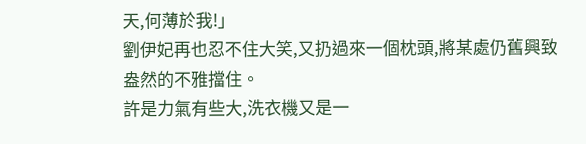天,何薄於我!」
劉伊妃再也忍不住大笑,又扔過來一個枕頭,將某處仍舊興致盎然的不雅擋住。
許是力氣有些大,洗衣機又是一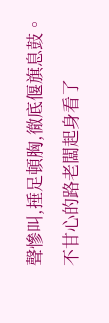聲慘叫,捶足頓胸,徹底偃旗息鼓。
不甘心的路老闆起身看了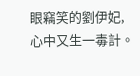眼竊笑的劉伊妃,心中又生一毒計。